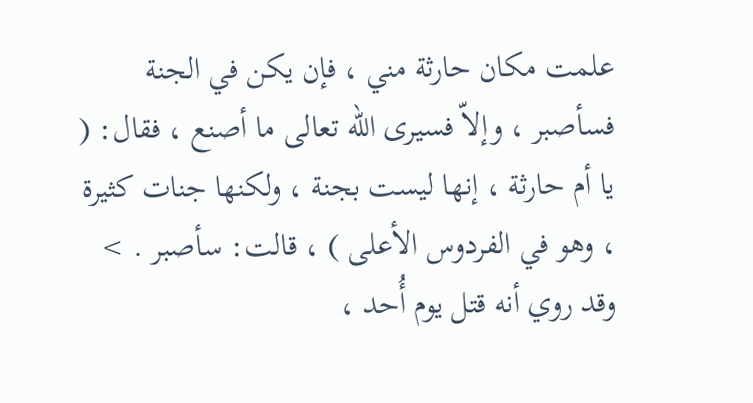علمت مكان حارثة مني ، فإن يكن في الجنة فسأصبر ، وإلاّ فسيرى الله تعالى ما أصنع ، فقال: ( يا أم حارثة ، إنها ليست بجنة ، ولكنها جنات كثيرة ، وهو في الفردوس الأعلى ) ، قالت: سأصبر . >
وقد روي أنه قتل يوم أُحد ،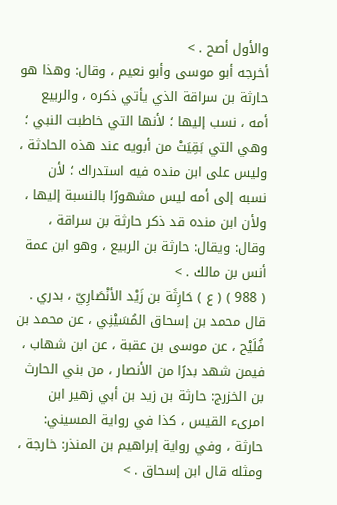والأول أصح . >
أخرجه أبو موسى وأبو نعيم ، وقال: وهذا هو حارثة بن سراقة الذي يأتي ذكره ، والربيع أمه ، نسب إليها ؛ لأنها التي خاطبت النبي ؛ وهي التي بَقِيَتْ من أبويه عند هذه الحادثة ، وليس على ابن منده فيه استدراك ؛ لأن نسبه إلى أمه ليس مشهورًا بالنسبة إليها ، ولأن ابن منده قد ذكر حارثة بن سراقة ، وقال: ويقال: حارثة بن الربيع ، وهو ابن عمة أنس بن مالك . >
( 988 ) ( ع ) حَارِثَة بن زَيْد الأنْصَارِيّ ، بدري . قال محمد بن إسحاق المُسَيْنِي ، عن محمد بن فُلَيْح ، عن موسى بن عقبة ، عن ابن شهاب ، فيمن شهد بدرًا من الأنصار ، من بني الحارث بن الخزرج: حارثة بن زيد بن أبي زهير ابن امرىء القيس ، كذا في رواية المسيني: حارثة ، وفي رواية إبراهيم بن المنذر: خارجة ، ومثله قال ابن إسحاق . >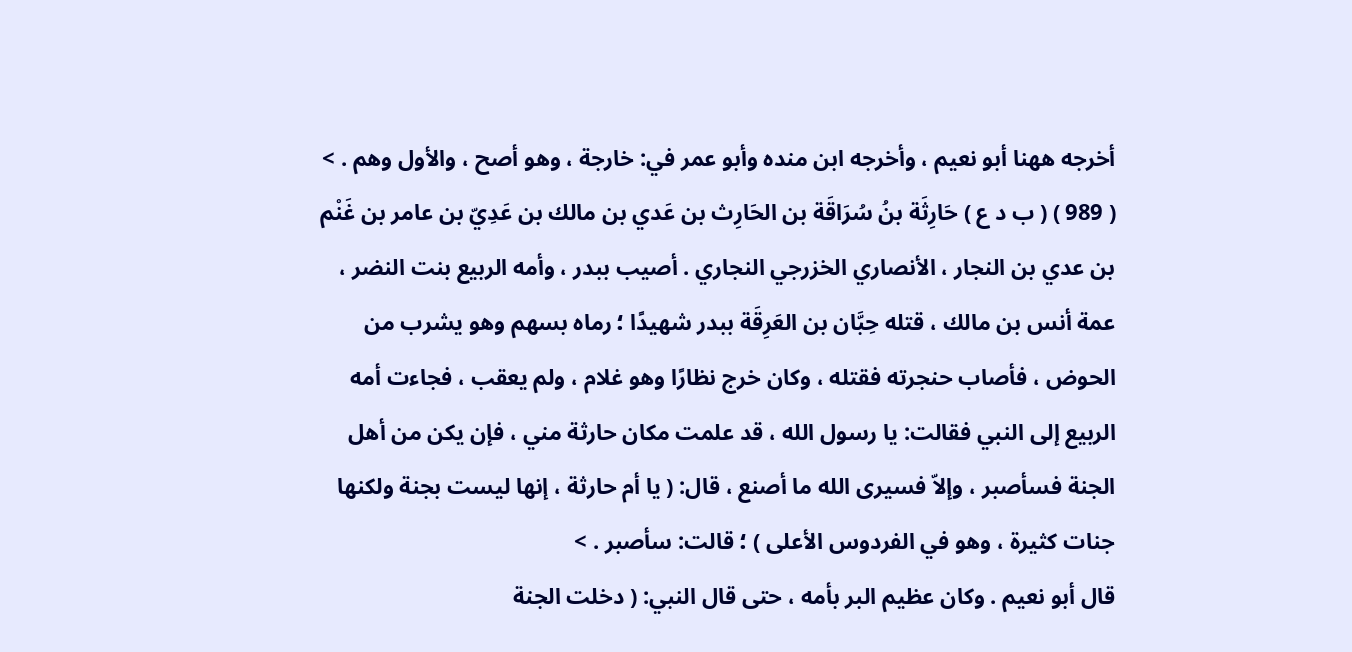أخرجه ههنا أبو نعيم ، وأخرجه ابن منده وأبو عمر في: خارجة ، وهو أصح ، والأول وهم . >
( 989 ) ( ب د ع ) حَارِثَة بنُ سُرَاقَة بن الحَارِث بن عَدي بن مالك بن عَدِيّ بن عامر بن غَنْم بن عدي بن النجار ، الأنصاري الخزرجي النجاري . أصيب ببدر ، وأمه الربيع بنت النضر ، عمة أنس بن مالك ، قتله حِبَّان بن العَرِقَة ببدر شهيدًا ؛ رماه بسهم وهو يشرب من الحوض ، فأصاب حنجرته فقتله ، وكان خرج نظارًا وهو غلام ، ولم يعقب ، فجاءت أمه الربيع إلى النبي فقالت: يا رسول الله ، قد علمت مكان حارثة مني ، فإن يكن من أهل الجنة فسأصبر ، وإلاّ فسيرى الله ما أصنع ، قال: ( يا أم حارثة ، إنها ليست بجنة ولكنها جنات كثيرة ، وهو في الفردوس الأعلى ) ؛ قالت: سأصبر . >
قال أبو نعيم . وكان عظيم البر بأمه ، حتى قال النبي: ( دخلت الجنة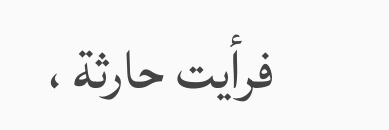فرأيت حارثة ،